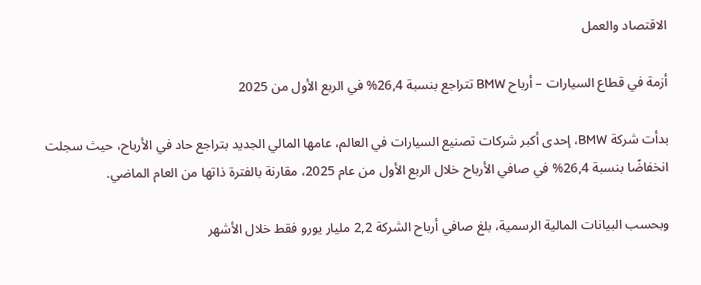الاقتصاد والعمل

أزمة في قطاع السيارات – أرباح BMW تتراجع بنسبة 26,4% في الربع الأول من 2025

بدأت شركة BMW، إحدى أكبر شركات تصنيع السيارات في العالم، عامها المالي الجديد بتراجع حاد في الأرباح، حيث سجلت انخفاضًا بنسبة 26,4% في صافي الأرباح خلال الربع الأول من عام 2025، مقارنة بالفترة ذاتها من العام الماضي.

وبحسب البيانات المالية الرسمية، بلغ صافي أرباح الشركة 2,2 مليار يورو فقط خلال الأشهر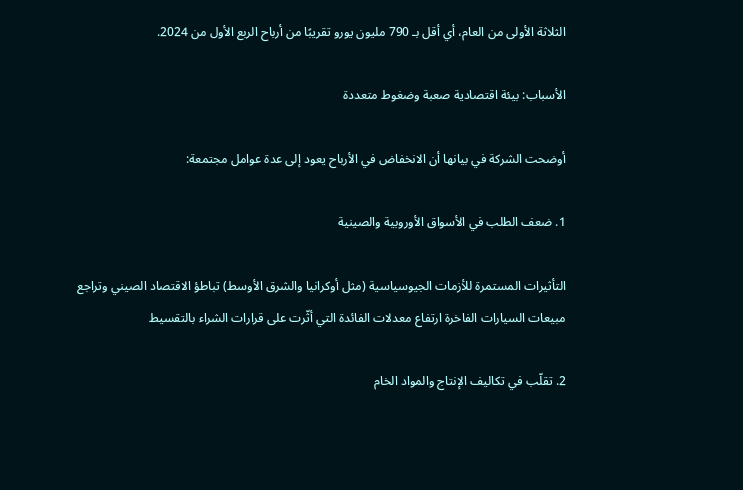الثلاثة الأولى من العام، أي أقل بـ 790 مليون يورو تقريبًا من أرباح الربع الأول من 2024.

الأسباب: بيئة اقتصادية صعبة وضغوط متعددة

أوضحت الشركة في بيانها أن الانخفاض في الأرباح يعود إلى عدة عوامل مجتمعة:

1. ضعف الطلب في الأسواق الأوروبية والصينية

التأثيرات المستمرة للأزمات الجيوسياسية (مثل أوكرانيا والشرق الأوسط) تباطؤ الاقتصاد الصيني وتراجع مبيعات السيارات الفاخرة ارتفاع معدلات الفائدة التي أثّرت على قرارات الشراء بالتقسيط

2. تقلّب في تكاليف الإنتاج والمواد الخام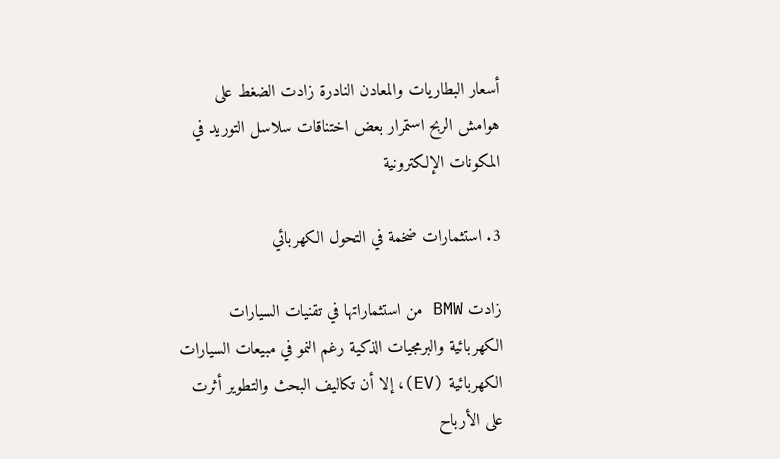أسعار البطاريات والمعادن النادرة زادت الضغط على هوامش الربح استمرار بعض اختناقات سلاسل التوريد في المكونات الإلكترونية

3. استثمارات ضخمة في التحول الكهربائي

زادت BMW من استثماراتها في تقنيات السيارات الكهربائية والبرمجيات الذكية رغم النمو في مبيعات السيارات الكهربائية (EV)، إلا أن تكاليف البحث والتطوير أثرت على الأرباح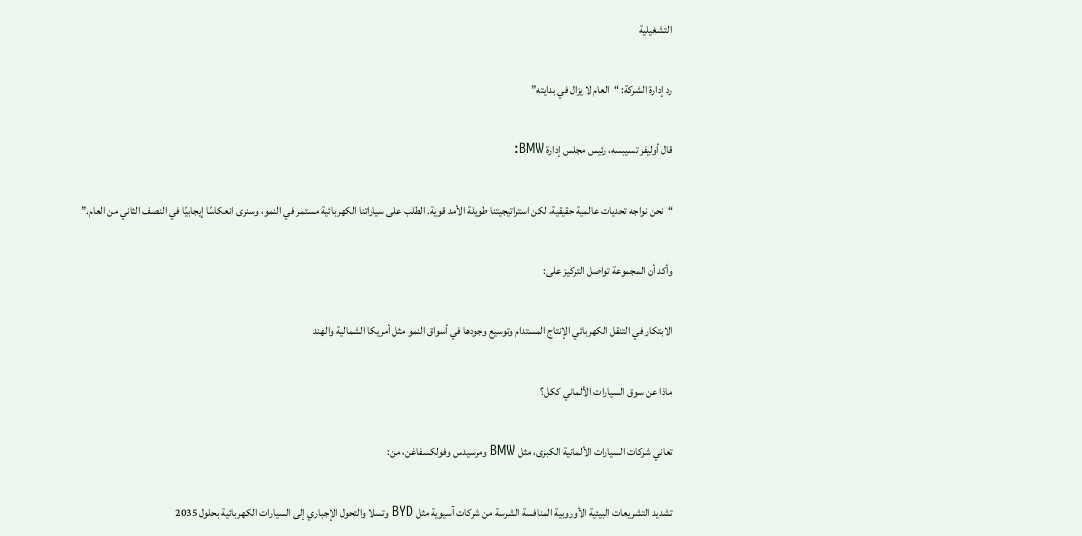التشغيلية

رد إدارة الشركة: “العام لا يزال في بدايته”

قال أوليفر تسيبسه، رئيس مجلس إدارة BMW:

“نحن نواجه تحديات عالمية حقيقية، لكن استراتيجيتنا طويلة الأمد قوية. الطلب على سياراتنا الكهربائية مستمر في النمو، وسنرى انعكاسًا إيجابيًا في النصف الثاني من العام.”

وأكد أن المجموعة تواصل التركيز على:

الابتكار في التنقل الكهربائي الإنتاج المستدام وتوسيع وجودها في أسواق النمو مثل أمريكا الشمالية والهند

ماذا عن سوق السيارات الألماني ككل؟

تعاني شركات السيارات الألمانية الكبرى، مثل BMW ومرسيدس وفولكسفاغن، من:

تشديد التشريعات البيئية الأوروبية المنافسة الشرسة من شركات آسيوية مثل BYD وتسلا والتحول الإجباري إلى السيارات الكهربائية بحلول 2035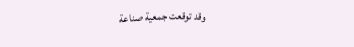وقد توقعت جمعية صناعة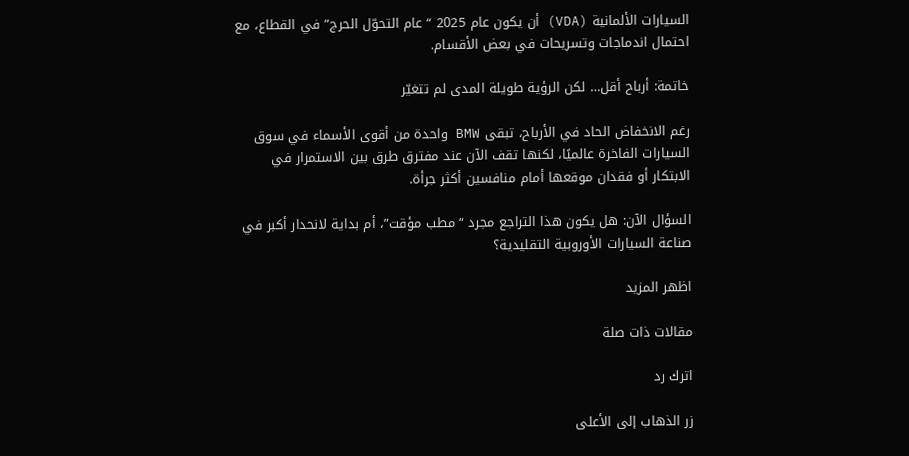السيارات الألمانية (VDA) أن يكون عام 2025 “عام التحوّل الحرج” في القطاع، مع احتمال اندماجات وتسريحات في بعض الأقسام.

خاتمة: أرباح أقل… لكن الرؤية طويلة المدى لم تتغيّر

رغم الانخفاض الحاد في الأرباح، تبقى BMW واحدة من أقوى الأسماء في سوق السيارات الفاخرة عالميًا، لكنها تقف الآن عند مفترق طرق بين الاستمرار في الابتكار أو فقدان موقعها أمام منافسين أكثر جرأة.

السؤال الآن: هل يكون هذا التراجع مجرد “مطب مؤقت”، أم بداية لانحدار أكبر في صناعة السيارات الأوروبية التقليدية؟

اظهر المزيد

مقالات ذات صلة

اترك رد

زر الذهاب إلى الأعلى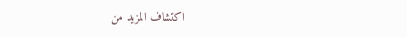اكتشاف المزيد من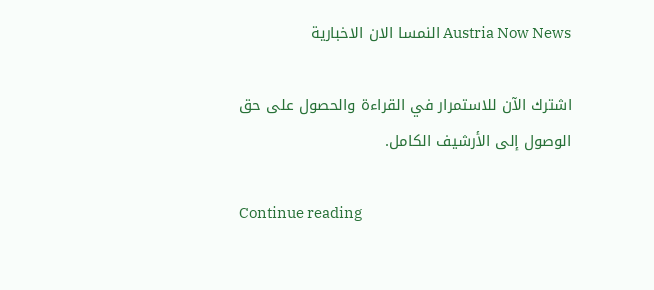Austria Now News النمسا الان الاخبارية

اشترك الآن للاستمرار في القراءة والحصول على حق الوصول إلى الأرشيف الكامل.

Continue reading